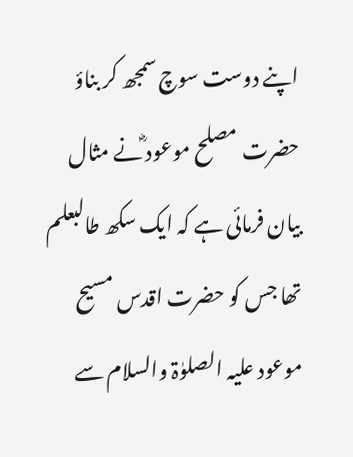اپنے دوست سوچ سمجھ کر بناؤ
حضرت مصلح موعود ؓنے مثال بیان فرمائی ہے کہ ایک سکھ طالبعلم تھا جس کو حضرت اقدس مسیح موعود علیہ الصلوٰۃ والسلام سے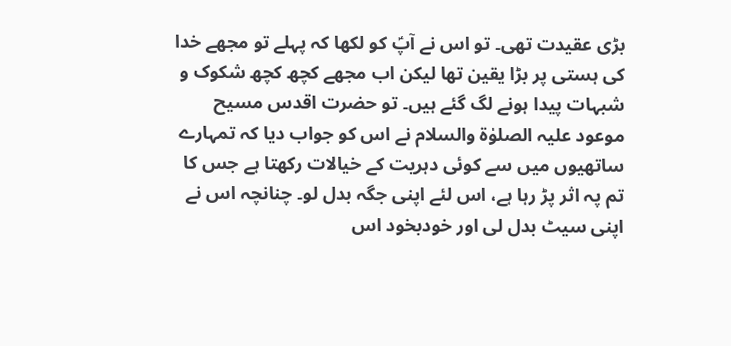بڑی عقیدت تھی۔ تو اس نے آپؑ کو لکھا کہ پہلے تو مجھے خدا کی ہستی پر بڑا یقین تھا لیکن اب مجھے کچھ کچھ شکوک و شبہات پیدا ہونے لگ گئے ہیں۔ تو حضرت اقدس مسیح موعود علیہ الصلوٰۃ والسلام نے اس کو جواب دیا کہ تمہارے ساتھیوں میں سے کوئی دہریت کے خیالات رکھتا ہے جس کا تم پہ اثر پڑ رہا ہے، اس لئے اپنی جگہ بدل لو۔ چنانچہ اس نے اپنی سیٹ بدل لی اور خودبخود اس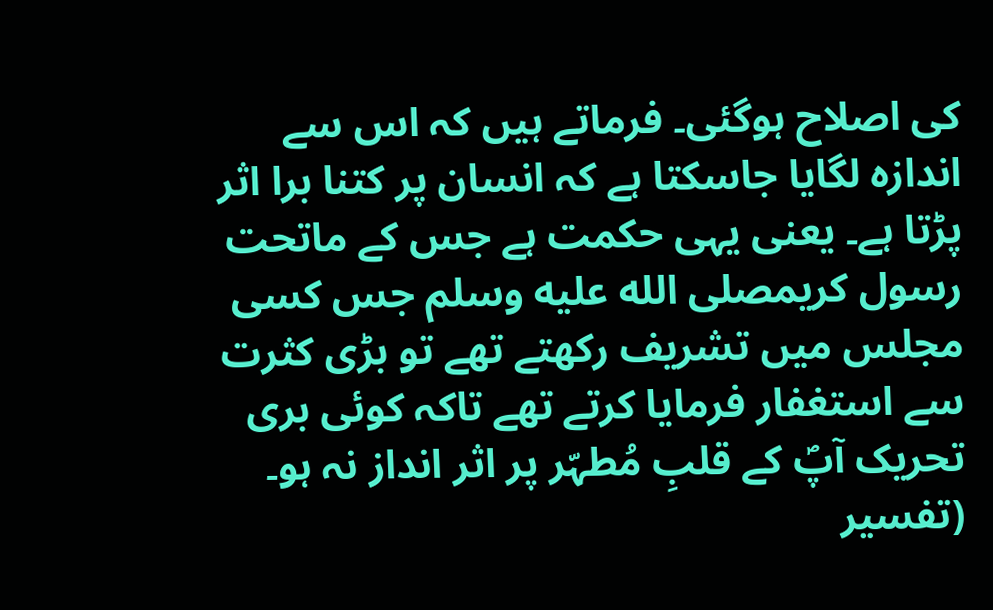کی اصلاح ہوگئی۔ فرماتے ہیں کہ اس سے اندازہ لگایا جاسکتا ہے کہ انسان پر کتنا برا اثر پڑتا ہے۔ یعنی یہی حکمت ہے جس کے ماتحت رسول کریمصلى الله عليه وسلم جس کسی مجلس میں تشریف رکھتے تھے تو بڑی کثرت سے استغفار فرمایا کرتے تھے تاکہ کوئی بری تحریک آپؐ کے قلبِ مُطہّر پر اثر انداز نہ ہو۔ (تفسیر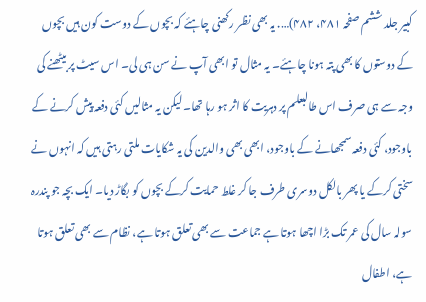کبیر جلد ششم صفحہ ۴۸۱، ۴۸۲)…. یہ بھی نظر رکھنی چاہئے کہ بچوں کے دوست کون ہیں بچوں کے دوستوں کا بھی پتہ ہونا چاہئے۔ یہ مثال تو ابھی آپ نے سن ہی لی۔ اس سیٹ پر بیٹھنے کی وجہ سے ہی صرف اس طالبعلم پر دہریت کا اثر ہو رہا تھا۔ لیکن یہ مثالیں کئی دفعہ پیش کرنے کے باوجود، کئی دفعہ سمجھانے کے باوجود، ابھی بھی والدین کی یہ شکایات ملتی رہتی ہیں کہ انہوں نے سختی کرکے یا پھر بالکل دوسری طرف جا کر غلط حمایت کرکے بچوں کو بگاڑ دیا۔ ایک بچہ جو پندرہ سولہ سال کی عمر تک بڑا اچھا ہوتا ہے جماعت سے بھی تعلق ہوتا ہے، نظام سے بھی تعلق ہوتا ہے، اطفال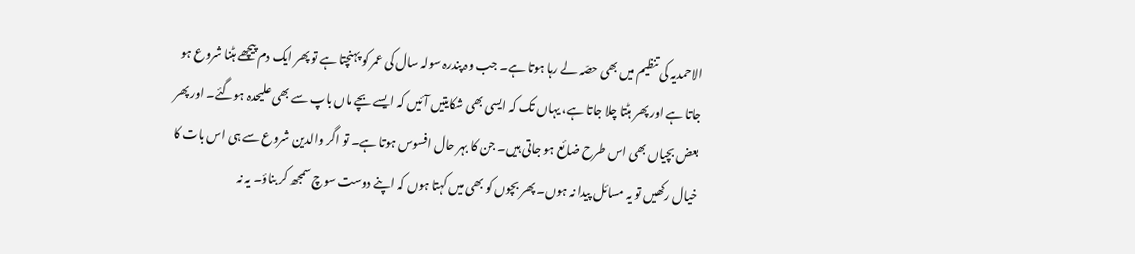الاحمدیہ کی تنظیم میں بھی حصّہ لے رہا ہوتا ہے۔ جب وہ پندرہ سولہ سال کی عمر کو پہنچتا ہے تو پھر ایک دم پیچھے ہٹنا شروع ہو جاتا ہے اور پھر ہٹتا چلا جاتا ہے، یہاں تک کہ ایسی بھی شکایتیں آئیں کہ ایسے بچے ماں باپ سے بھی علیحدہ ہوگئے۔ اور پھر بعض بچیاں بھی اس طرح ضائع ہو جاتی ہیں۔ جن کا بہر حال افسوس ہوتا ہے۔ تو اگر والدین شروع سے ہی اس بات کا خیال رکھیں تو یہ مسائل پیدا نہ ہوں۔ پھر بچوں کو بھی میں کہتا ہوں کہ اپنے دوست سوچ سمجھ کر بناؤ۔ یہ نہ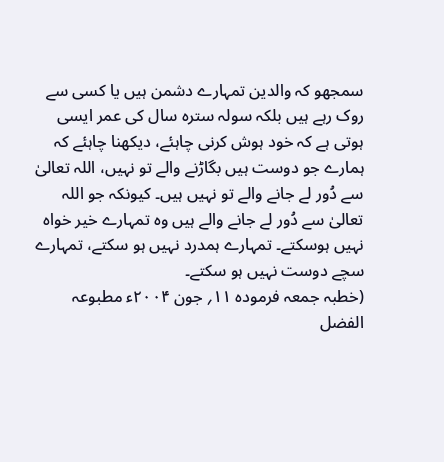سمجھو کہ والدین تمہارے دشمن ہیں یا کسی سے روک رہے ہیں بلکہ سولہ سترہ سال کی عمر ایسی ہوتی ہے کہ خود ہوش کرنی چاہئے، دیکھنا چاہئے کہ ہمارے جو دوست ہیں بگاڑنے والے تو نہیں، اللہ تعالیٰ سے دُور لے جانے والے تو نہیں ہیں۔ کیونکہ جو اللہ تعالیٰ سے دُور لے جانے والے ہیں وہ تمہارے خیر خواہ نہیں ہوسکتے۔ تمہارے ہمدرد نہیں ہو سکتے، تمہارے سچے دوست نہیں ہو سکتے۔
(خطبہ جمعہ فرمودہ ۱۱؍ جون ۲۰۰۴ء مطبوعہ الفضل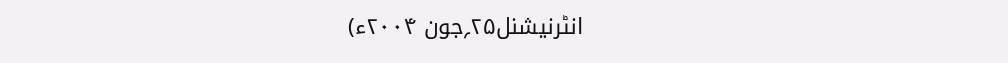انٹرنیشنل۲۵؍جون ۲۰۰۴ء)